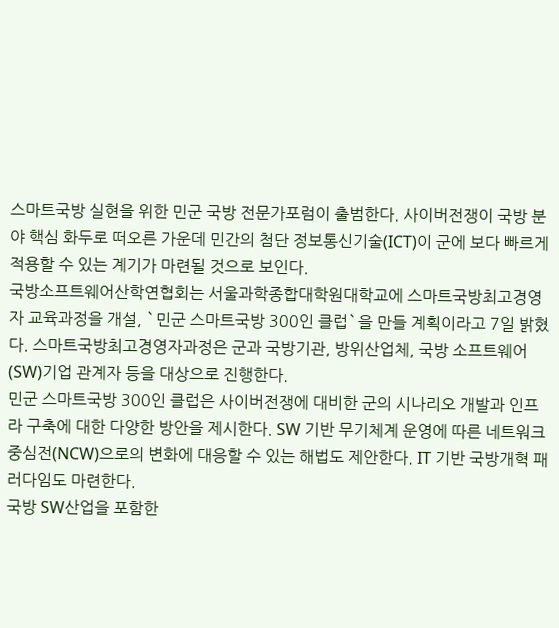스마트국방 실현을 위한 민군 국방 전문가포럼이 출범한다. 사이버전쟁이 국방 분야 핵심 화두로 떠오른 가운데 민간의 첨단 정보통신기술(ICT)이 군에 보다 빠르게 적용할 수 있는 계기가 마련될 것으로 보인다.
국방소프트웨어산학연협회는 서울과학종합대학원대학교에 스마트국방최고경영자 교육과정을 개설, `민군 스마트국방 300인 클럽`을 만들 계획이라고 7일 밝혔다. 스마트국방최고경영자과정은 군과 국방기관, 방위산업체, 국방 소프트웨어(SW)기업 관계자 등을 대상으로 진행한다.
민군 스마트국방 300인 클럽은 사이버전쟁에 대비한 군의 시나리오 개발과 인프라 구축에 대한 다양한 방안을 제시한다. SW 기반 무기체계 운영에 따른 네트워크중심전(NCW)으로의 변화에 대응할 수 있는 해법도 제안한다. IT 기반 국방개혁 패러다임도 마련한다.
국방 SW산업을 포함한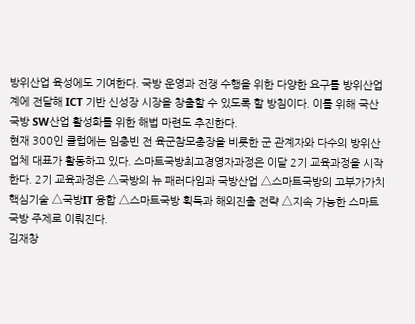방위산업 육성에도 기여한다. 국방 운영과 전쟁 수행을 위한 다양한 요구를 방위산업계에 전달해 ICT 기반 신성장 시장을 창출할 수 있도록 할 방침이다. 이를 위해 국산 국방 SW산업 활성화를 위한 해법 마련도 추진한다.
현재 300인 클럽에는 임충빈 전 육군참모총장을 비롯한 군 관계자와 다수의 방위산업체 대표가 활동하고 있다. 스마트국방최고경영자과정은 이달 2기 교육과정을 시작한다. 2기 교육과정은 △국방의 뉴 패러다임과 국방산업 △스마트국방의 고부가가치 핵심기술 △국방IT 융합 △스마트국방 획득과 해외진출 전략 △지속 가능한 스마트국방 주제로 이뤄진다.
김재창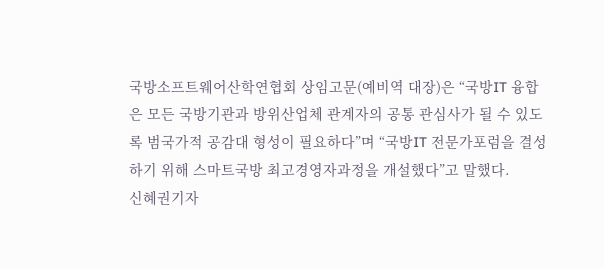국방소프트웨어산학연협회 상임고문(예비역 대장)은 “국방IT 융합은 모든 국방기관과 방위산업체 관계자의 공통 관심사가 될 수 있도록 범국가적 공감대 형성이 필요하다”며 “국방IT 전문가포럼을 결성하기 위해 스마트국방 최고경영자과정을 개설했다”고 말했다.
신혜권기자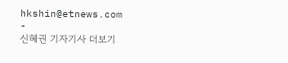hkshin@etnews.com
-
신혜권 기자기사 더보기